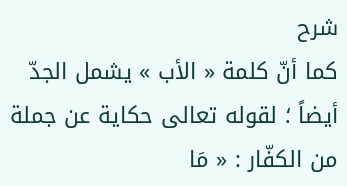شرح
كما أنّ كلمة « الأب » يشمل الجدّ أيضاً ؛ لقوله تعالى حكاية عن جملة من الكفّار : « مَا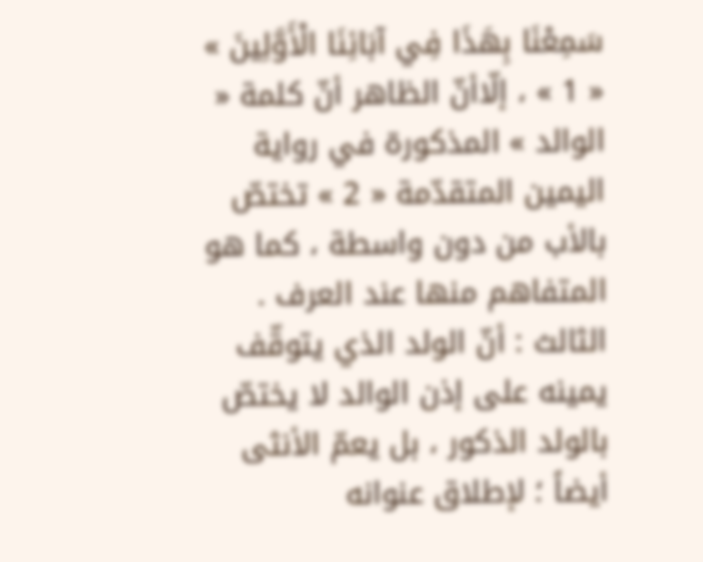سَمِعْنَا بِهَذَا فِي آبَائِنَا الْأَوَّلِينَ » « 1 » ، إلّاأنّ الظاهر أنّ كلمة « الوالد » المذكورة في رواية اليمين المتقدّمة « 2 » تختصّ بالأب من دون واسطة ، كما هو المتفاهم منها عند العرف .
الثالث : أنّ الولد الذي يتوقّف يمينه على إذن الوالد لا يختصّ بالولد الذكور ، بل يعمّ الأنثى أيضاً ؛ لإطلاق عنوانه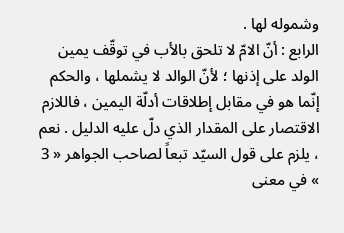وشموله لها .
الرابع : أنّ الامّ لا تلحق بالأب في توقّف يمين الولد على إذنها ؛ لأنّ الوالد لا يشملها ، والحكم إنّما هو في مقابل إطلاقات أدلّة اليمين ، فاللازم الاقتصار على المقدار الذي دلّ عليه الدليل . نعم ، يلزم على قول السيّد تبعاً لصاحب الجواهر « 3 » في معنى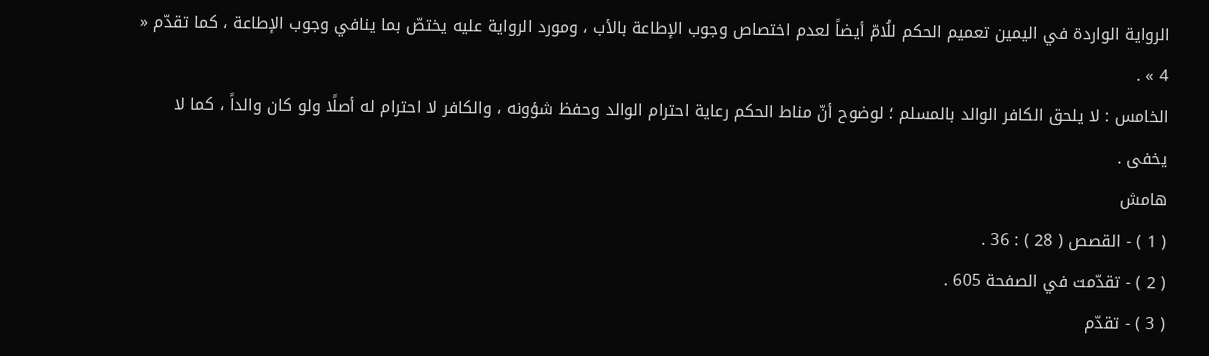الرواية الواردة في اليمين تعميم الحكم للُامّ أيضاً لعدم اختصاص وجوب الإطاعة بالأب ، ومورد الرواية عليه يختصّ بما ينافي وجوب الإطاعة ، كما تقدّم « 4 » .
الخامس : لا يلحق الكافر الوالد بالمسلم ؛ لوضوح أنّ مناط الحكم رعاية احترام الوالد وحفظ شؤونه ، والكافر لا احترام له أصلًا ولو كان والداً ، كما لا يخفى .
هامش
( 1 ) - القصص ( 28 ) : 36 .
( 2 ) - تقدّمت في الصفحة 605 .
( 3 ) - تقدّم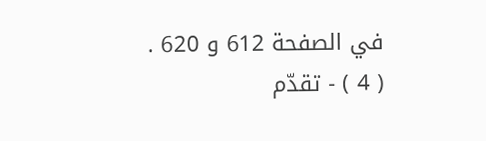في الصفحة 612 و 620 .
( 4 ) - تقدّم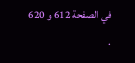في الصفحة 612 و 620 .